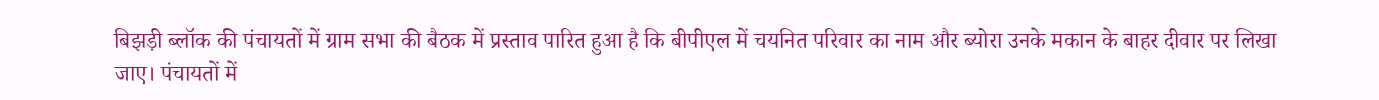बिझड़ी ब्लॉक की पंचायतों में ग्राम सभा की बैठक में प्रस्ताव पारित हुआ है कि बीपीएल में चयनित परिवार का नाम और ब्योरा उनके मकान के बाहर दीवार पर लिखा जाए। पंचायतों में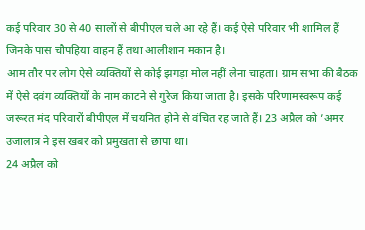कई परिवार 30 से 40 सालों से बीपीएल चले आ रहे हैं। कई ऐसे परिवार भी शामिल हैं जिनके पास चौपहिया वाहन हैं तथा आलीशान मकान है।
आम तौर पर लोग ऐसे व्यक्तियों से कोई झगड़ा मोल नहीं लेना चाहता। ग्राम सभा की बैठक में ऐसे दवंग व्यक्तियों के नाम काटने से गुरेज किया जाता है। इसके परिणामस्वरूप कई जरूरत मंद परिवारों बीपीएल में चयनित होने से वंचित रह जाते हैं। 23 अप्रैल को ’अमर उजालात्र ने इस खबर को प्रमुखता से छापा था।
24 अप्रैल को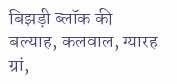बिझड़ी ब्लॉक की बल्याह, कलवाल, ग्यारह ग्रां,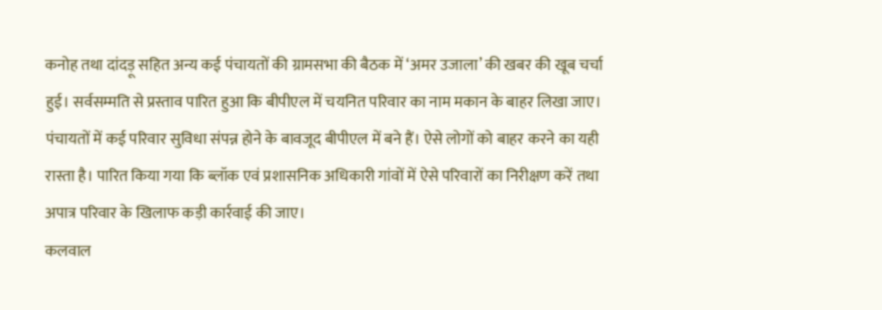कनोह तथा दांदड़ू सहित अन्य कई पंचायतों की ग्रामसभा की बैठक में ‘अमर उजाला’ की खबर की खूब चर्चा हुई। सर्वसम्मति से प्रस्ताव पारित हुआ कि बीपीएल में चयनित परिवार का नाम मकान के बाहर लिखा जाए।
पंचायतों में कई परिवार सुविधा संपन्न होने के बावजूद बीपीएल में बने हैं। ऐसे लोगों को बाहर करने का यही रास्ता है। पारित किया गया कि ब्लॉक एवं प्रशासनिक अधिकारी गांवों में ऐसे परिवारों का निरीक्षण करें तथा अपात्र परिवार के खिलाफ कड़ी कार्रवाई की जाए।
कलवाल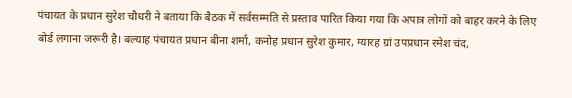पंचायत के प्रधान सुरेश चौधरी ने बताया कि बैठक में सर्वसम्मति से प्रस्ताव पारित किया गया कि अपात्र लोगों को बाहर करने के लिए बोर्ड लगाना जरूरी है। बल्याह पंचायत प्रधान बीना शर्मा, कनोह प्रधान सुरेश कुमार, ग्यारह ग्रां उपप्रधान रमेश चंद,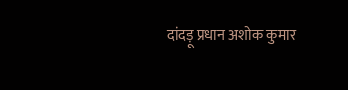दांदड़ू प्रधान अशोक कुमार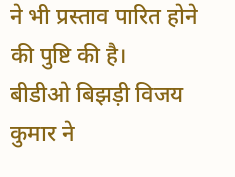ने भी प्रस्ताव पारित होने की पुष्टि की है।
बीडीओ बिझड़ी विजय कुमार ने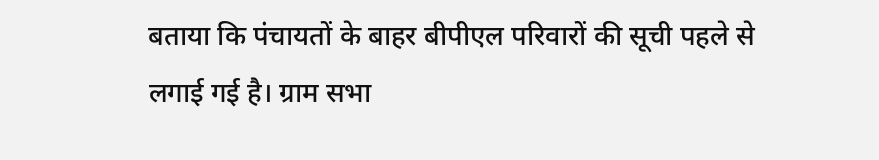बताया कि पंचायतों के बाहर बीपीएल परिवारों की सूची पहले से लगाई गई है। ग्राम सभा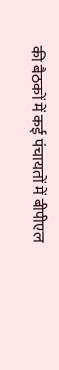की बैठकों में कई पंचायतों में बीपीएल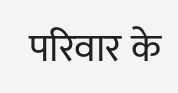परिवार के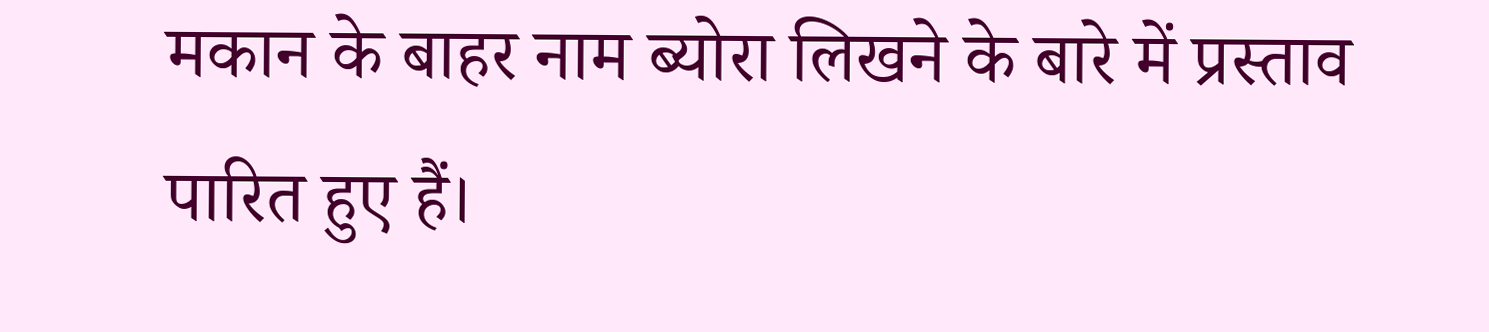मकान के बाहर नाम ब्योरा लिखने के बारे में प्रस्ताव पारित हुए हैं।